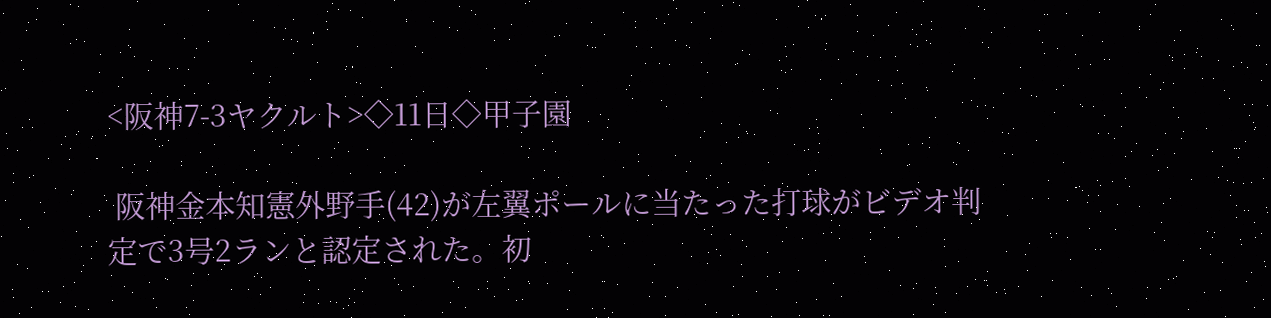<阪神7-3ヤクルト>◇11日◇甲子園

 阪神金本知憲外野手(42)が左翼ポールに当たった打球がビデオ判定で3号2ランと認定された。初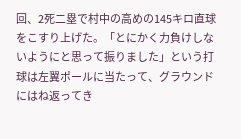回、2死二塁で村中の高めの145キロ直球をこすり上げた。「とにかく力負けしないようにと思って振りました」という打球は左翼ポールに当たって、グラウンドにはね返ってき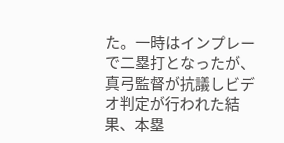た。一時はインプレーで二塁打となったが、真弓監督が抗議しビデオ判定が行われた結果、本塁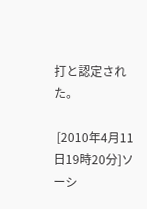打と認定された。

 [2010年4月11日19時20分]ソーシ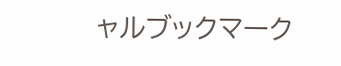ャルブックマーク